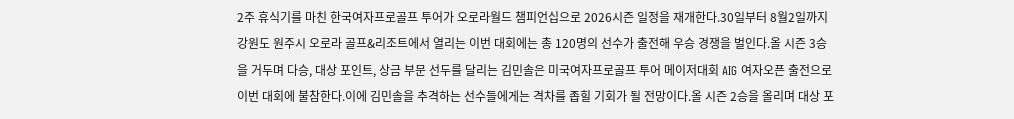2주 휴식기를 마친 한국여자프로골프 투어가 오로라월드 챔피언십으로 2026시즌 일정을 재개한다.30일부터 8월2일까지 강원도 원주시 오로라 골프&리조트에서 열리는 이번 대회에는 총 120명의 선수가 출전해 우승 경쟁을 벌인다.올 시즌 3승을 거두며 다승, 대상 포인트, 상금 부문 선두를 달리는 김민솔은 미국여자프로골프 투어 메이저대회 AIG 여자오픈 출전으로 이번 대회에 불참한다.이에 김민솔을 추격하는 선수들에게는 격차를 좁힐 기회가 될 전망이다.올 시즌 2승을 올리며 대상 포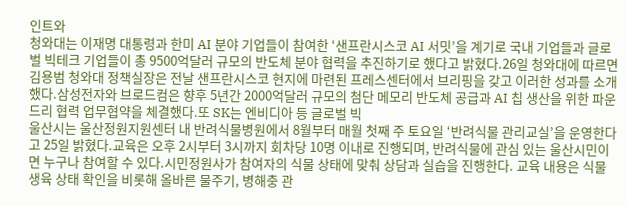인트와
청와대는 이재명 대통령과 한미 AI 분야 기업들이 참여한 ‘샌프란시스코 AI 서밋’을 계기로 국내 기업들과 글로벌 빅테크 기업들이 총 9500억달러 규모의 반도체 분야 협력을 추진하기로 했다고 밝혔다.26일 청와대에 따르면 김용범 청와대 정책실장은 전날 샌프란시스코 현지에 마련된 프레스센터에서 브리핑을 갖고 이러한 성과를 소개했다.삼성전자와 브로드컴은 향후 5년간 2000억달러 규모의 첨단 메모리 반도체 공급과 AI 칩 생산을 위한 파운드리 협력 업무협약을 체결했다.또 SK는 엔비디아 등 글로벌 빅
울산시는 울산정원지원센터 내 반려식물병원에서 8월부터 매월 첫째 주 토요일 ‘반려식물 관리교실’을 운영한다고 25일 밝혔다.교육은 오후 2시부터 3시까지 회차당 10명 이내로 진행되며, 반려식물에 관심 있는 울산시민이면 누구나 참여할 수 있다.시민정원사가 참여자의 식물 상태에 맞춰 상담과 실습을 진행한다. 교육 내용은 식물 생육 상태 확인을 비롯해 올바른 물주기, 병해충 관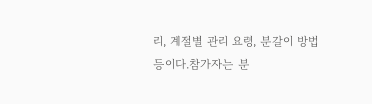리, 계절별 관리 요령, 분갈이 방법 등이다.참가자는 분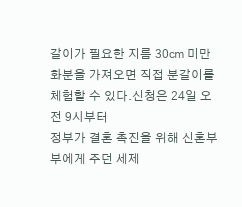갈이가 필요한 지름 30㎝ 미만 화분을 가져오면 직접 분갈이를 체험할 수 있다.신청은 24일 오전 9시부터
정부가 결혼 촉진을 위해 신혼부부에게 주던 세제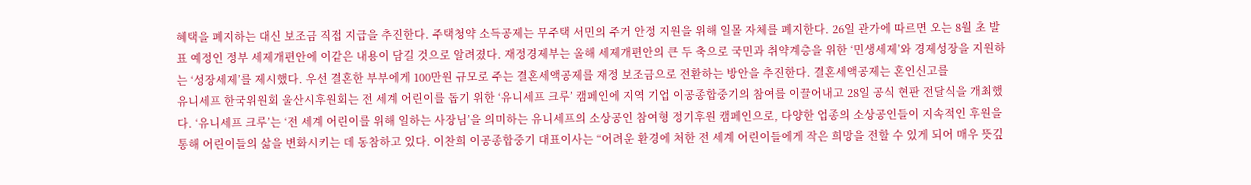혜택을 폐지하는 대신 보조금 직접 지급을 추진한다. 주택청약 소득공제는 무주택 서민의 주거 안정 지원을 위해 일몰 자체를 폐지한다. 26일 관가에 따르면 오는 8월 초 발표 예정인 정부 세제개편안에 이같은 내용이 담길 것으로 알려졌다. 재정경제부는 올해 세제개편안의 큰 두 축으로 국민과 취약계층을 위한 ‘민생세제’와 경제성장을 지원하는 ‘성장세제’를 제시했다. 우선 결혼한 부부에게 100만원 규모로 주는 결혼세액공제를 재정 보조금으로 전환하는 방안을 추진한다. 결혼세액공제는 혼인신고를
유니세프 한국위원회 울산시후원회는 전 세계 어린이를 돕기 위한 ‘유니세프 크루’ 캠페인에 지역 기업 이공종합중기의 참여를 이끌어내고 28일 공식 현판 전달식을 개최했다. ‘유니세프 크루’는 ‘전 세계 어린이를 위해 일하는 사장님’을 의미하는 유니세프의 소상공인 참여형 정기후원 캠페인으로, 다양한 업종의 소상공인들이 지속적인 후원을 통해 어린이들의 삶을 변화시키는 데 동참하고 있다. 이찬희 이공종합중기 대표이사는 “어려운 환경에 처한 전 세계 어린이들에게 작은 희망을 전할 수 있게 되어 매우 뜻깊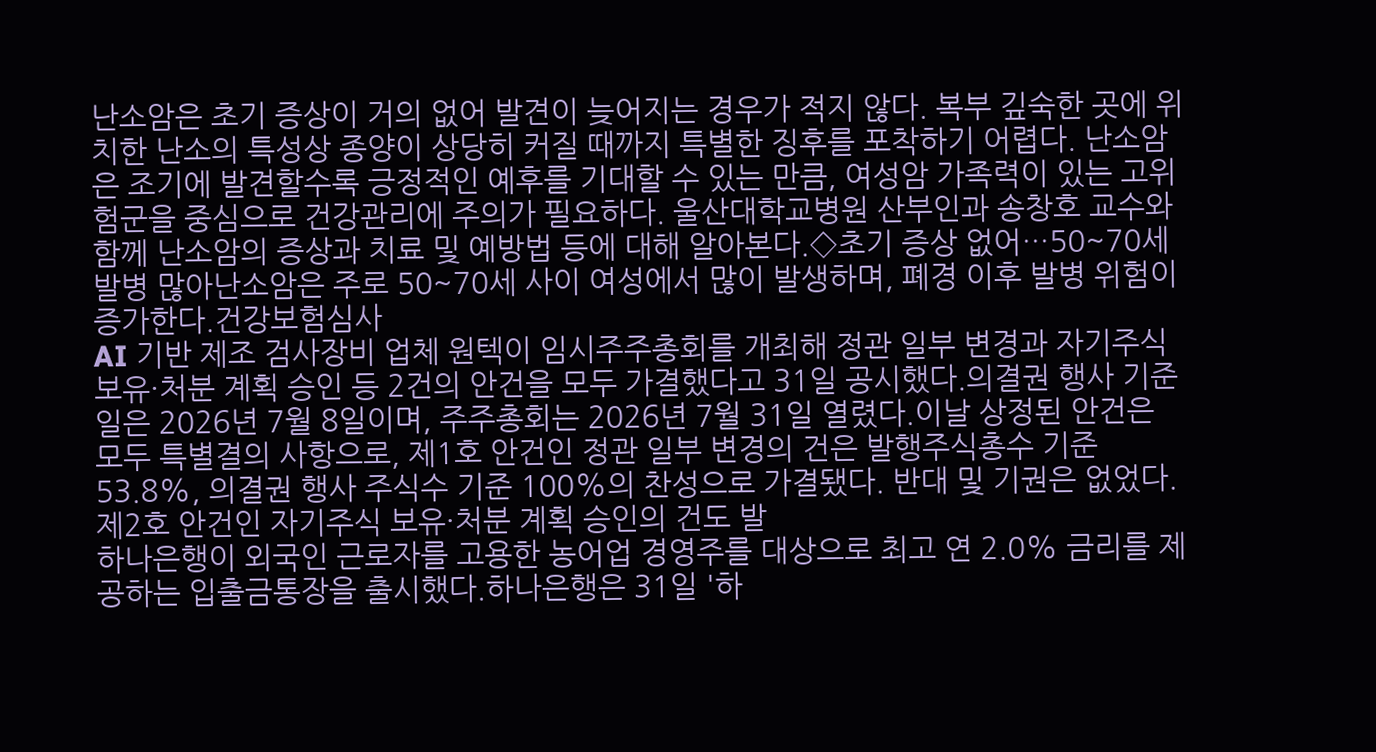난소암은 초기 증상이 거의 없어 발견이 늦어지는 경우가 적지 않다. 복부 깊숙한 곳에 위치한 난소의 특성상 종양이 상당히 커질 때까지 특별한 징후를 포착하기 어렵다. 난소암은 조기에 발견할수록 긍정적인 예후를 기대할 수 있는 만큼, 여성암 가족력이 있는 고위험군을 중심으로 건강관리에 주의가 필요하다. 울산대학교병원 산부인과 송창호 교수와 함께 난소암의 증상과 치료 및 예방법 등에 대해 알아본다.◇초기 증상 없어…50~70세 발병 많아난소암은 주로 50~70세 사이 여성에서 많이 발생하며, 폐경 이후 발병 위험이 증가한다.건강보험심사
AI 기반 제조 검사장비 업체 원텍이 임시주주총회를 개최해 정관 일부 변경과 자기주식 보유·처분 계획 승인 등 2건의 안건을 모두 가결했다고 31일 공시했다.의결권 행사 기준일은 2026년 7월 8일이며, 주주총회는 2026년 7월 31일 열렸다.이날 상정된 안건은 모두 특별결의 사항으로, 제1호 안건인 정관 일부 변경의 건은 발행주식총수 기준 53.8%, 의결권 행사 주식수 기준 100%의 찬성으로 가결됐다. 반대 및 기권은 없었다.제2호 안건인 자기주식 보유·처분 계획 승인의 건도 발
하나은행이 외국인 근로자를 고용한 농어업 경영주를 대상으로 최고 연 2.0% 금리를 제공하는 입출금통장을 출시했다.하나은행은 31일 '하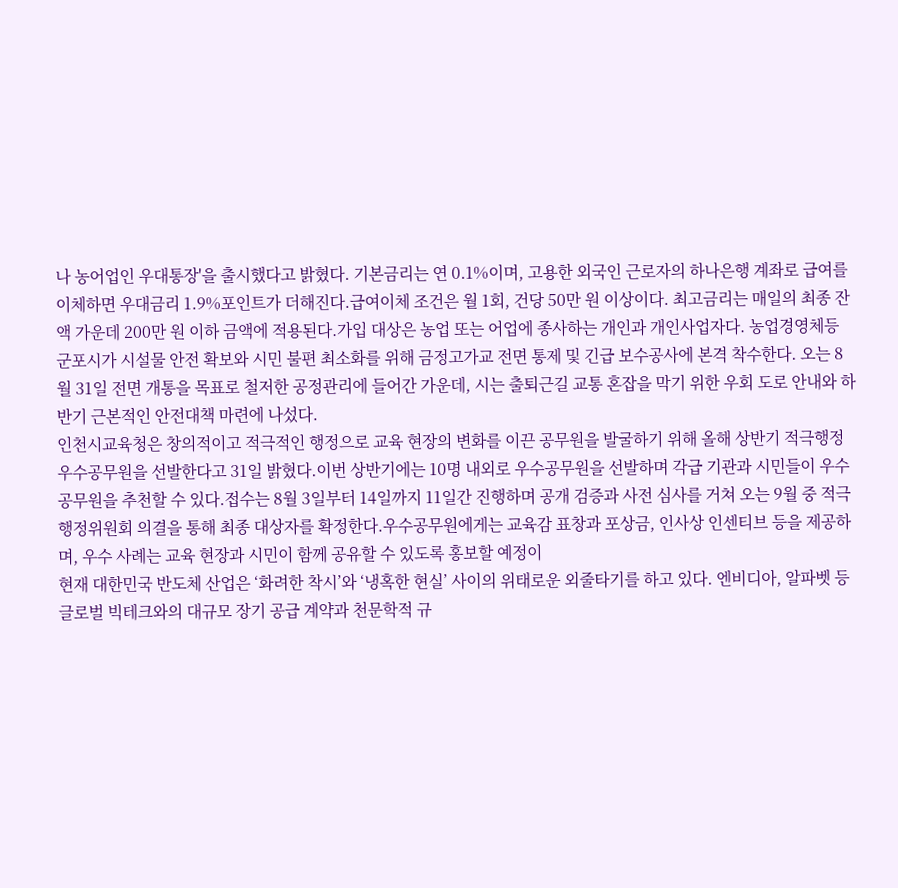나 농어업인 우대통장'을 출시했다고 밝혔다. 기본금리는 연 0.1%이며, 고용한 외국인 근로자의 하나은행 계좌로 급여를 이체하면 우대금리 1.9%포인트가 더해진다.급여이체 조건은 월 1회, 건당 50만 원 이상이다. 최고금리는 매일의 최종 잔액 가운데 200만 원 이하 금액에 적용된다.가입 대상은 농업 또는 어업에 종사하는 개인과 개인사업자다. 농업경영체등
군포시가 시설물 안전 확보와 시민 불편 최소화를 위해 금정고가교 전면 통제 및 긴급 보수공사에 본격 착수한다. 오는 8월 31일 전면 개통을 목표로 철저한 공정관리에 들어간 가운데, 시는 출퇴근길 교통 혼잡을 막기 위한 우회 도로 안내와 하반기 근본적인 안전대책 마련에 나섰다.
인천시교육청은 창의적이고 적극적인 행정으로 교육 현장의 변화를 이끈 공무원을 발굴하기 위해 올해 상반기 적극행정 우수공무원을 선발한다고 31일 밝혔다.이번 상반기에는 10명 내외로 우수공무원을 선발하며 각급 기관과 시민들이 우수공무원을 추천할 수 있다.접수는 8월 3일부터 14일까지 11일간 진행하며 공개 검증과 사전 심사를 거쳐 오는 9월 중 적극행정위원회 의결을 통해 최종 대상자를 확정한다.우수공무원에게는 교육감 표창과 포상금, 인사상 인센티브 등을 제공하며, 우수 사례는 교육 현장과 시민이 함께 공유할 수 있도록 홍보할 예정이
현재 대한민국 반도체 산업은 ‘화려한 착시’와 ‘냉혹한 현실’ 사이의 위태로운 외줄타기를 하고 있다. 엔비디아, 알파벳 등 글로벌 빅테크와의 대규모 장기 공급 계약과 천문학적 규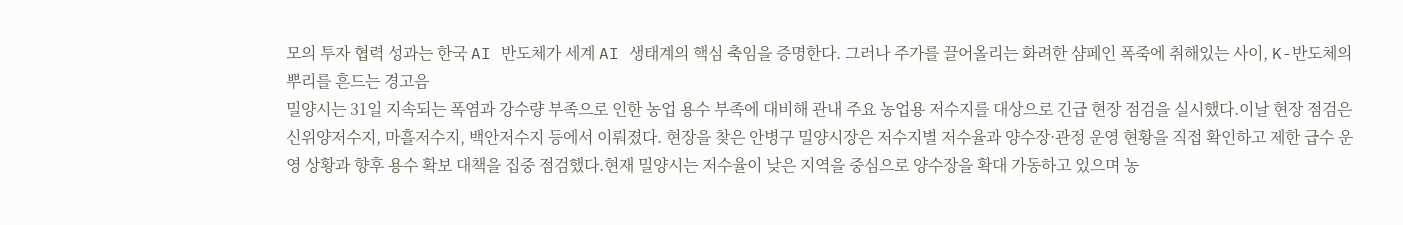모의 투자 협력 성과는 한국 AI 반도체가 세계 AI 생태계의 핵심 축임을 증명한다. 그러나 주가를 끌어올리는 화려한 샴페인 폭죽에 취해있는 사이, K-반도체의 뿌리를 흔드는 경고음
밀양시는 31일 지속되는 폭염과 강수량 부족으로 인한 농업 용수 부족에 대비해 관내 주요 농업용 저수지를 대상으로 긴급 현장 점검을 실시했다.이날 현장 점검은 신위양저수지, 마흘저수지, 백안저수지 등에서 이뤄졌다. 현장을 찾은 안병구 밀양시장은 저수지별 저수율과 양수장·관정 운영 현황을 직접 확인하고 제한 급수 운영 상황과 향후 용수 확보 대책을 집중 점검했다.현재 밀양시는 저수율이 낮은 지역을 중심으로 양수장을 확대 가동하고 있으며 농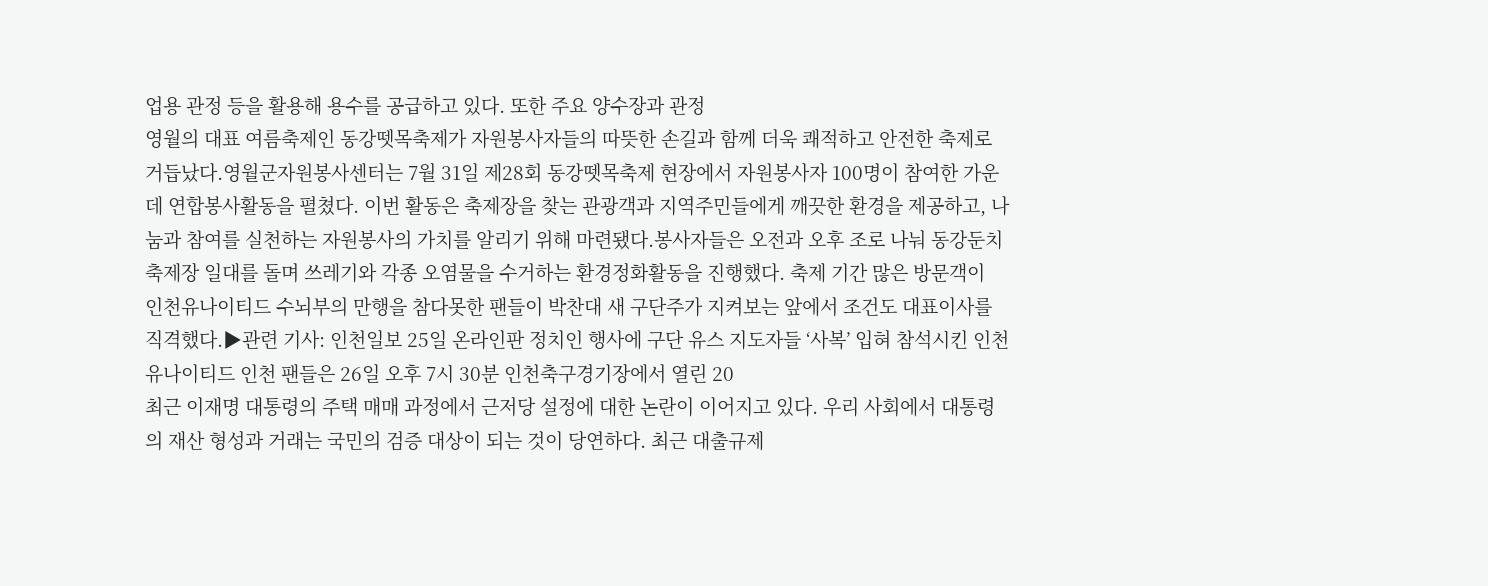업용 관정 등을 활용해 용수를 공급하고 있다. 또한 주요 양수장과 관정
영월의 대표 여름축제인 동강뗏목축제가 자원봉사자들의 따뜻한 손길과 함께 더욱 쾌적하고 안전한 축제로 거듭났다.영월군자원봉사센터는 7월 31일 제28회 동강뗏목축제 현장에서 자원봉사자 100명이 참여한 가운데 연합봉사활동을 펼쳤다. 이번 활동은 축제장을 찾는 관광객과 지역주민들에게 깨끗한 환경을 제공하고, 나눔과 참여를 실천하는 자원봉사의 가치를 알리기 위해 마련됐다.봉사자들은 오전과 오후 조로 나눠 동강둔치 축제장 일대를 돌며 쓰레기와 각종 오염물을 수거하는 환경정화활동을 진행했다. 축제 기간 많은 방문객이
인천유나이티드 수뇌부의 만행을 참다못한 팬들이 박찬대 새 구단주가 지켜보는 앞에서 조건도 대표이사를 직격했다.▶관련 기사: 인천일보 25일 온라인판 정치인 행사에 구단 유스 지도자들 ‘사복’ 입혀 참석시킨 인천유나이티드 인천 팬들은 26일 오후 7시 30분 인천축구경기장에서 열린 20
최근 이재명 대통령의 주택 매매 과정에서 근저당 설정에 대한 논란이 이어지고 있다. 우리 사회에서 대통령의 재산 형성과 거래는 국민의 검증 대상이 되는 것이 당연하다. 최근 대출규제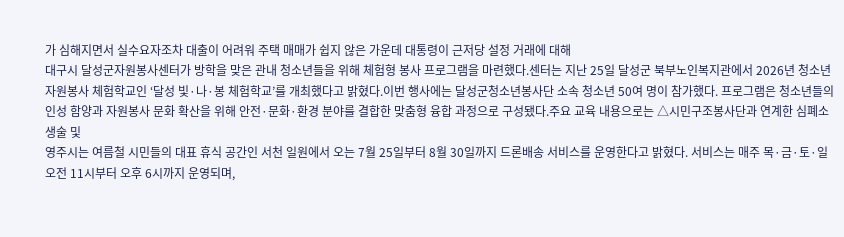가 심해지면서 실수요자조차 대출이 어려워 주택 매매가 쉽지 않은 가운데 대통령이 근저당 설정 거래에 대해
대구시 달성군자원봉사센터가 방학을 맞은 관내 청소년들을 위해 체험형 봉사 프로그램을 마련했다.센터는 지난 25일 달성군 북부노인복지관에서 2026년 청소년 자원봉사 체험학교인 ‘달성 빛·나·봉 체험학교’를 개최했다고 밝혔다.이번 행사에는 달성군청소년봉사단 소속 청소년 50여 명이 참가했다. 프로그램은 청소년들의 인성 함양과 자원봉사 문화 확산을 위해 안전·문화·환경 분야를 결합한 맞춤형 융합 과정으로 구성됐다.주요 교육 내용으로는 △시민구조봉사단과 연계한 심폐소생술 및
영주시는 여름철 시민들의 대표 휴식 공간인 서천 일원에서 오는 7월 25일부터 8월 30일까지 드론배송 서비스를 운영한다고 밝혔다. 서비스는 매주 목·금·토·일 오전 11시부터 오후 6시까지 운영되며,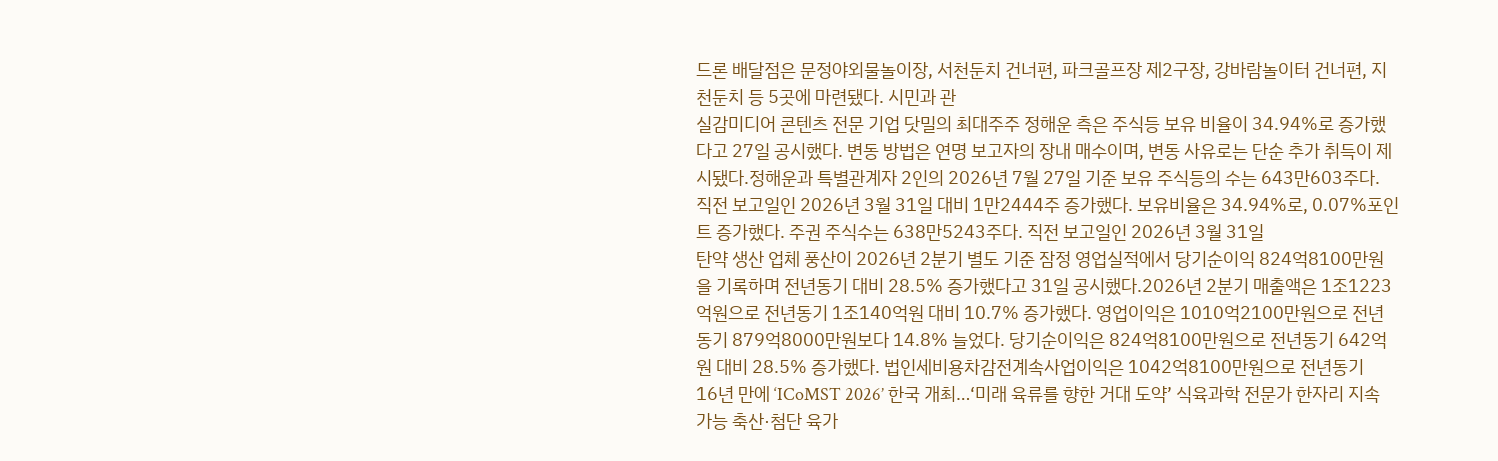드론 배달점은 문정야외물놀이장, 서천둔치 건너편, 파크골프장 제2구장, 강바람놀이터 건너편, 지천둔치 등 5곳에 마련됐다. 시민과 관
실감미디어 콘텐츠 전문 기업 닷밀의 최대주주 정해운 측은 주식등 보유 비율이 34.94%로 증가했다고 27일 공시했다. 변동 방법은 연명 보고자의 장내 매수이며, 변동 사유로는 단순 추가 취득이 제시됐다.정해운과 특별관계자 2인의 2026년 7월 27일 기준 보유 주식등의 수는 643만603주다. 직전 보고일인 2026년 3월 31일 대비 1만2444주 증가했다. 보유비율은 34.94%로, 0.07%포인트 증가했다. 주권 주식수는 638만5243주다. 직전 보고일인 2026년 3월 31일
탄약 생산 업체 풍산이 2026년 2분기 별도 기준 잠정 영업실적에서 당기순이익 824억8100만원을 기록하며 전년동기 대비 28.5% 증가했다고 31일 공시했다.2026년 2분기 매출액은 1조1223억원으로 전년동기 1조140억원 대비 10.7% 증가했다. 영업이익은 1010억2100만원으로 전년동기 879억8000만원보다 14.8% 늘었다. 당기순이익은 824억8100만원으로 전년동기 642억원 대비 28.5% 증가했다. 법인세비용차감전계속사업이익은 1042억8100만원으로 전년동기
16년 만에 ‘ICoMST 2026’ 한국 개최…‘미래 육류를 향한 거대 도약’ 식육과학 전문가 한자리 지속가능 축산·첨단 육가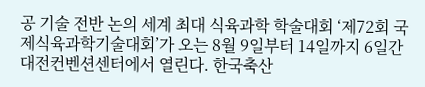공 기술 전반 논의 세계 최대 식육과학 학술대회 ‘제72회 국제식육과학기술대회’가 오는 8월 9일부터 14일까지 6일간 대전컨벤션센터에서 열린다. 한국축산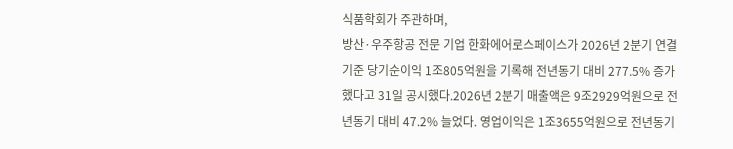식품학회가 주관하며,
방산·우주항공 전문 기업 한화에어로스페이스가 2026년 2분기 연결 기준 당기순이익 1조805억원을 기록해 전년동기 대비 277.5% 증가했다고 31일 공시했다.2026년 2분기 매출액은 9조2929억원으로 전년동기 대비 47.2% 늘었다. 영업이익은 1조3655억원으로 전년동기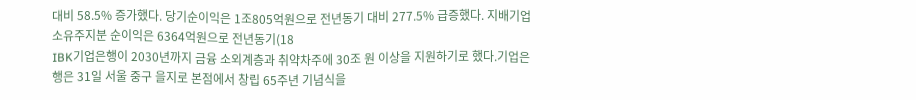대비 58.5% 증가했다. 당기순이익은 1조805억원으로 전년동기 대비 277.5% 급증했다. 지배기업 소유주지분 순이익은 6364억원으로 전년동기(18
IBK기업은행이 2030년까지 금융 소외계층과 취약차주에 30조 원 이상을 지원하기로 했다.기업은행은 31일 서울 중구 을지로 본점에서 창립 65주년 기념식을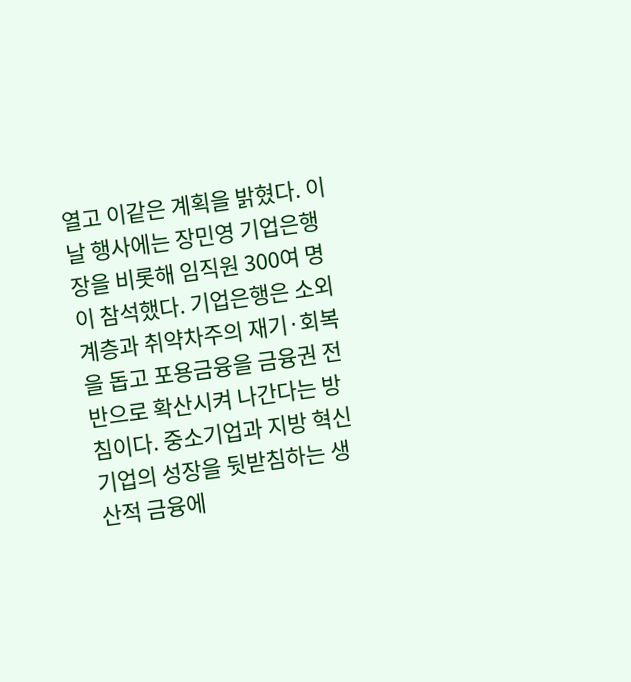열고 이같은 계획을 밝혔다. 이날 행사에는 장민영 기업은행장을 비롯해 임직원 300여 명이 참석했다. 기업은행은 소외계층과 취약차주의 재기·회복을 돕고 포용금융을 금융권 전반으로 확산시켜 나간다는 방침이다. 중소기업과 지방 혁신기업의 성장을 뒷받침하는 생산적 금융에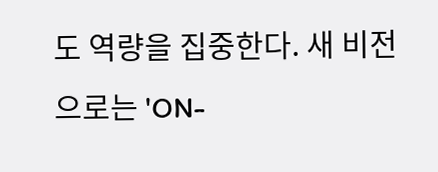도 역량을 집중한다. 새 비전으로는 'ON-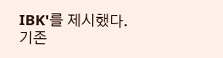IBK'를 제시했다. 기존